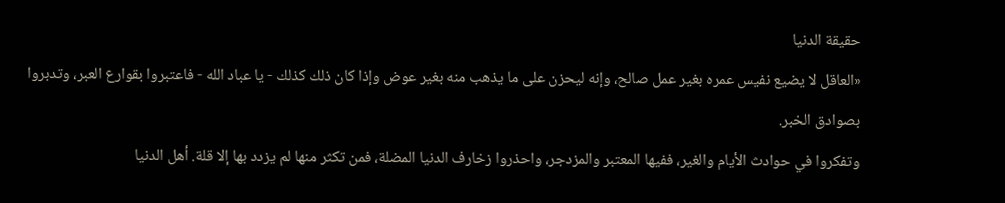حقيقة الدنيا
«العاقل لا يضيع نفيس عمره بغير عمل صالح، وإنه ليحزن على ما يذهب منه بغير عوض وإذا كان ذلك كذلك - يا عباد الله - فاعتبروا بقوارع العبر، وتدبروا بصوادق الخبر.
وتفكروا في حوادث الأيام والغير، ففيها المعتبر والمزدجر، واحذروا زخارف الدنيا المضلة، فمن تكثر منها لم يزدد بها إلا قلة. أهل الدنيا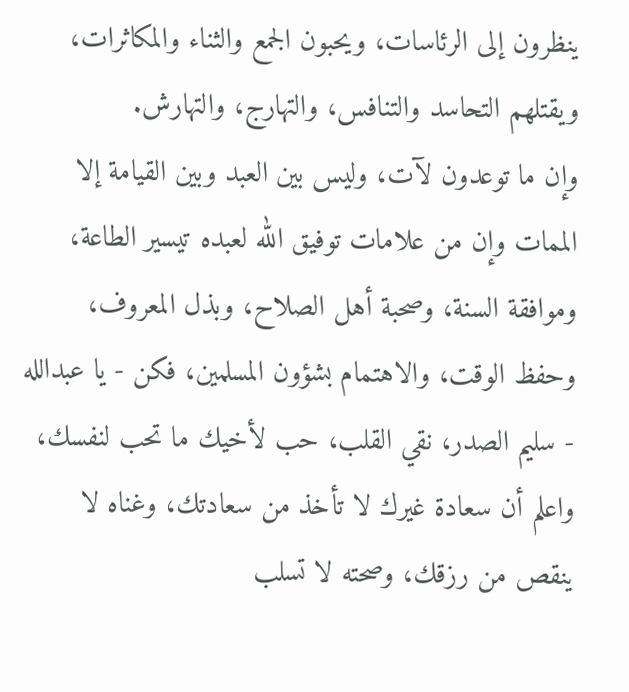ينظرون إلى الرئاسات، ويحبون الجمع والثناء والمكاثرات، ويقتلهم التحاسد والتنافس، والتهارج، والتهارش.
وإن ما توعدون لآت، وليس بين العبد وبين القيامة إلا الممات وإن من علامات توفيق الله لعبده تيسير الطاعة، وموافقة السنة، وصحبة أهل الصلاح، وبذل المعروف، وحفظ الوقت، والاهتمام بشؤون المسلمين، فكن - يا عبدالله - سليم الصدر، نقي القلب، حب لأخيك ما تحب لنفسك، واعلم أن سعادة غيرك لا تأخذ من سعادتك، وغناه لا ينقص من رزقك، وصحته لا تسلب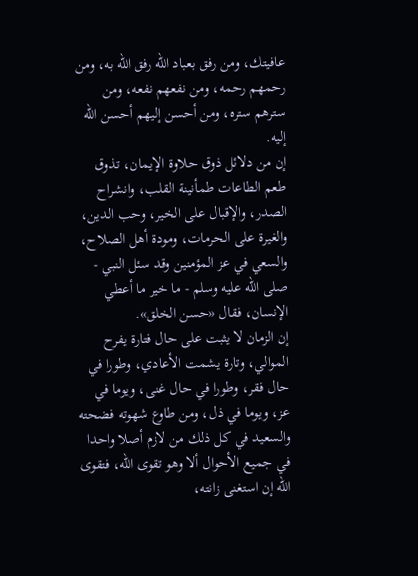عافيتك، ومن رفق بعباد الله رفق الله به، ومن رحمهم رحمه، ومن نفعهم نفعه، ومن سترهم ستره، ومن أحسن إليهم أحسن الله إليه.
إن من دلائل ذوق حلاوة الإيمان، تذوق طعم الطاعات طمأنينة القلب، وانشراح الصدر، والإقبال على الخير، وحب الدين، والغيرة على الحرمات، ومودة أهل الصلاح، والسعي في عز المؤمنين وقد سئل النبي - صلى الله عليه وسلم - ما خير ما أعطي الإنسان، فقال «حسن الخلق».
إن الزمان لا يثبت على حال فتارة يفرح الموالي، وتارة يشمت الأعادي، وطورا في حال فقر، وطورا في حال غنى، ويوما في عز، ويوما في ذل، ومن طاوع شهوته فضحته والسعيد في كل ذلك من لازم أصلا واحدا في جميع الأحوال ألا وهو تقوى الله، فتقوى الله إن استغنى زانته،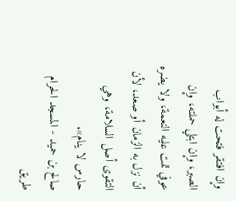وإن افتقر فتحت له أبواب الصبر، وإن ابتلي حملته، وإن عوفي تمت عليه النعمة، ولا يضره أن نزل به الزمان أو صعد، لأن التقوى أصل السلامة، وهي حارس لا ينام».
صالح بن حميد - المسجد الحرام
طريق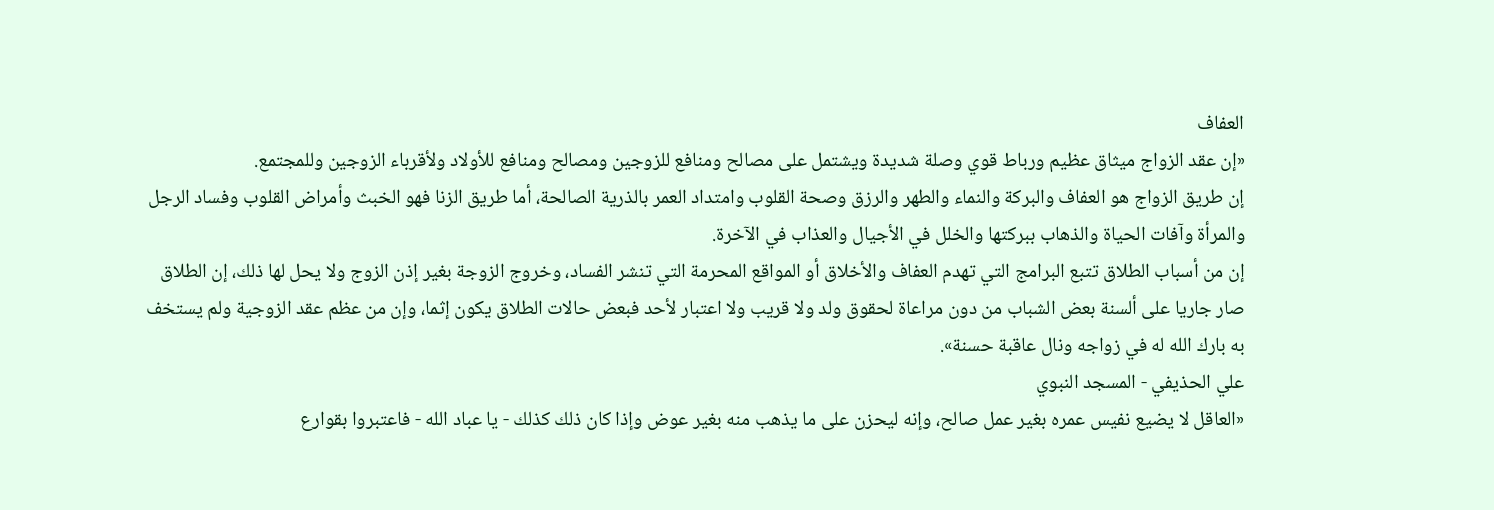العفاف
«إن عقد الزواج ميثاق عظيم ورباط قوي وصلة شديدة ويشتمل على مصالح ومنافع للزوجين ومصالح ومنافع للأولاد ولأقرباء الزوجين وللمجتمع.
إن طريق الزواج هو العفاف والبركة والنماء والطهر والرزق وصحة القلوب وامتداد العمر بالذرية الصالحة، أما طريق الزنا فهو الخبث وأمراض القلوب وفساد الرجل والمرأة وآفات الحياة والذهاب ببركتها والخلل في الأجيال والعذاب في الآخرة.
إن من أسباب الطلاق تتبع البرامج التي تهدم العفاف والأخلاق أو المواقع المحرمة التي تنشر الفساد، وخروج الزوجة بغير إذن الزوج ولا يحل لها ذلك، إن الطلاق صار جاريا على ألسنة بعض الشباب من دون مراعاة لحقوق ولد ولا قريب ولا اعتبار لأحد فبعض حالات الطلاق يكون إثما، وإن من عظم عقد الزوجية ولم يستخف به بارك الله له في زواجه ونال عاقبة حسنة».
علي الحذيفي - المسجد النبوي
«العاقل لا يضيع نفيس عمره بغير عمل صالح، وإنه ليحزن على ما يذهب منه بغير عوض وإذا كان ذلك كذلك - يا عباد الله - فاعتبروا بقوارع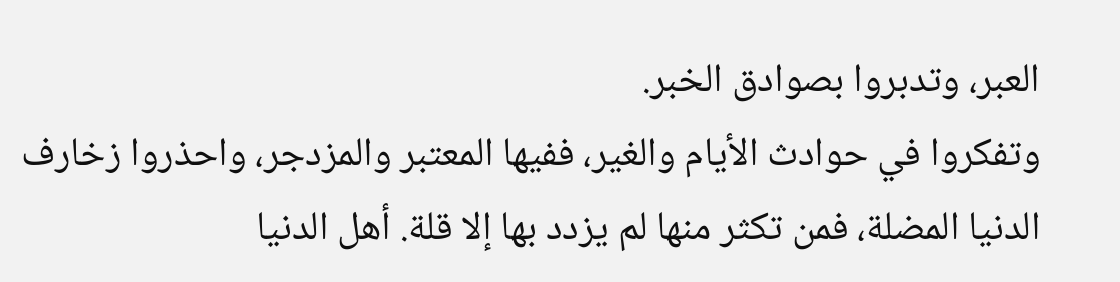العبر، وتدبروا بصوادق الخبر.
وتفكروا في حوادث الأيام والغير، ففيها المعتبر والمزدجر، واحذروا زخارف الدنيا المضلة، فمن تكثر منها لم يزدد بها إلا قلة. أهل الدنيا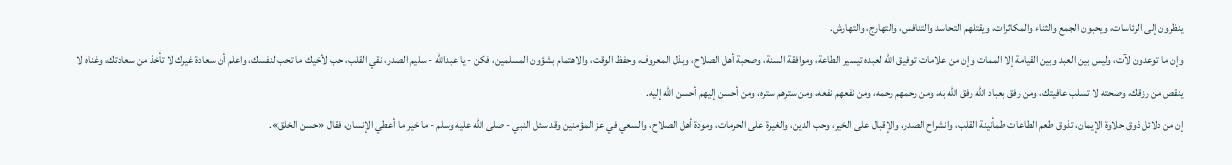ينظرون إلى الرئاسات، ويحبون الجمع والثناء والمكاثرات، ويقتلهم التحاسد والتنافس، والتهارج، والتهارش.
وإن ما توعدون لآت، وليس بين العبد وبين القيامة إلا الممات وإن من علامات توفيق الله لعبده تيسير الطاعة، وموافقة السنة، وصحبة أهل الصلاح، وبذل المعروف، وحفظ الوقت، والاهتمام بشؤون المسلمين، فكن - يا عبدالله - سليم الصدر، نقي القلب، حب لأخيك ما تحب لنفسك، واعلم أن سعادة غيرك لا تأخذ من سعادتك، وغناه لا ينقص من رزقك، وصحته لا تسلب عافيتك، ومن رفق بعباد الله رفق الله به، ومن رحمهم رحمه، ومن نفعهم نفعه، ومن سترهم ستره، ومن أحسن إليهم أحسن الله إليه.
إن من دلائل ذوق حلاوة الإيمان، تذوق طعم الطاعات طمأنينة القلب، وانشراح الصدر، والإقبال على الخير، وحب الدين، والغيرة على الحرمات، ومودة أهل الصلاح، والسعي في عز المؤمنين وقد سئل النبي - صلى الله عليه وسلم - ما خير ما أعطي الإنسان، فقال «حسن الخلق».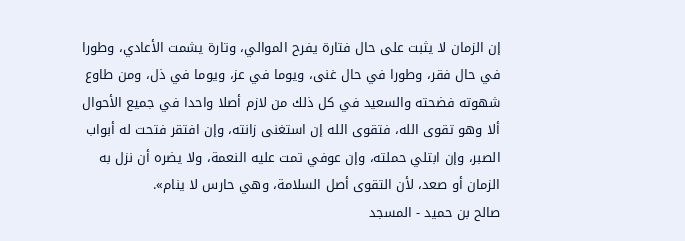إن الزمان لا يثبت على حال فتارة يفرح الموالي، وتارة يشمت الأعادي، وطورا في حال فقر، وطورا في حال غنى، ويوما في عز، ويوما في ذل، ومن طاوع شهوته فضحته والسعيد في كل ذلك من لازم أصلا واحدا في جميع الأحوال ألا وهو تقوى الله، فتقوى الله إن استغنى زانته، وإن افتقر فتحت له أبواب الصبر، وإن ابتلي حملته، وإن عوفي تمت عليه النعمة، ولا يضره أن نزل به الزمان أو صعد، لأن التقوى أصل السلامة، وهي حارس لا ينام».
صالح بن حميد - المسجد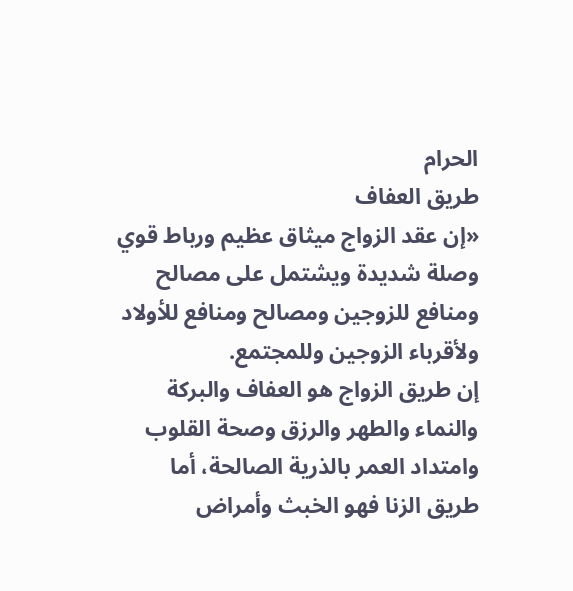الحرام
طريق العفاف
«إن عقد الزواج ميثاق عظيم ورباط قوي وصلة شديدة ويشتمل على مصالح ومنافع للزوجين ومصالح ومنافع للأولاد ولأقرباء الزوجين وللمجتمع.
إن طريق الزواج هو العفاف والبركة والنماء والطهر والرزق وصحة القلوب وامتداد العمر بالذرية الصالحة، أما طريق الزنا فهو الخبث وأمراض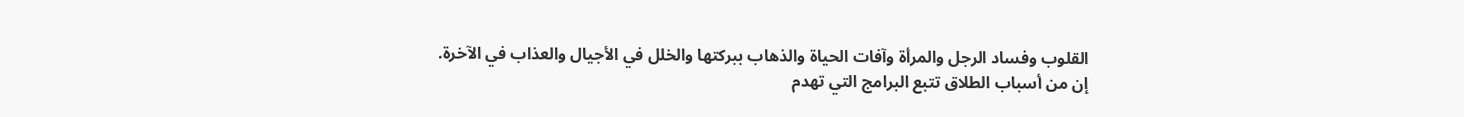القلوب وفساد الرجل والمرأة وآفات الحياة والذهاب ببركتها والخلل في الأجيال والعذاب في الآخرة.
إن من أسباب الطلاق تتبع البرامج التي تهدم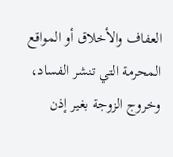العفاف والأخلاق أو المواقع المحرمة التي تنشر الفساد، وخروج الزوجة بغير إذن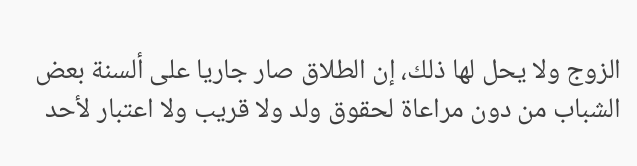الزوج ولا يحل لها ذلك، إن الطلاق صار جاريا على ألسنة بعض الشباب من دون مراعاة لحقوق ولد ولا قريب ولا اعتبار لأحد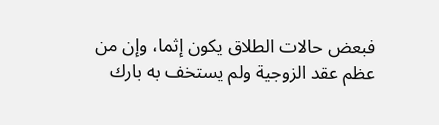فبعض حالات الطلاق يكون إثما، وإن من عظم عقد الزوجية ولم يستخف به بارك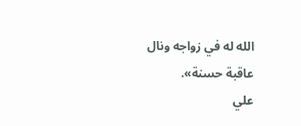الله له في زواجه ونال عاقبة حسنة».
علي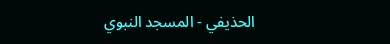الحذيفي - المسجد النبوي